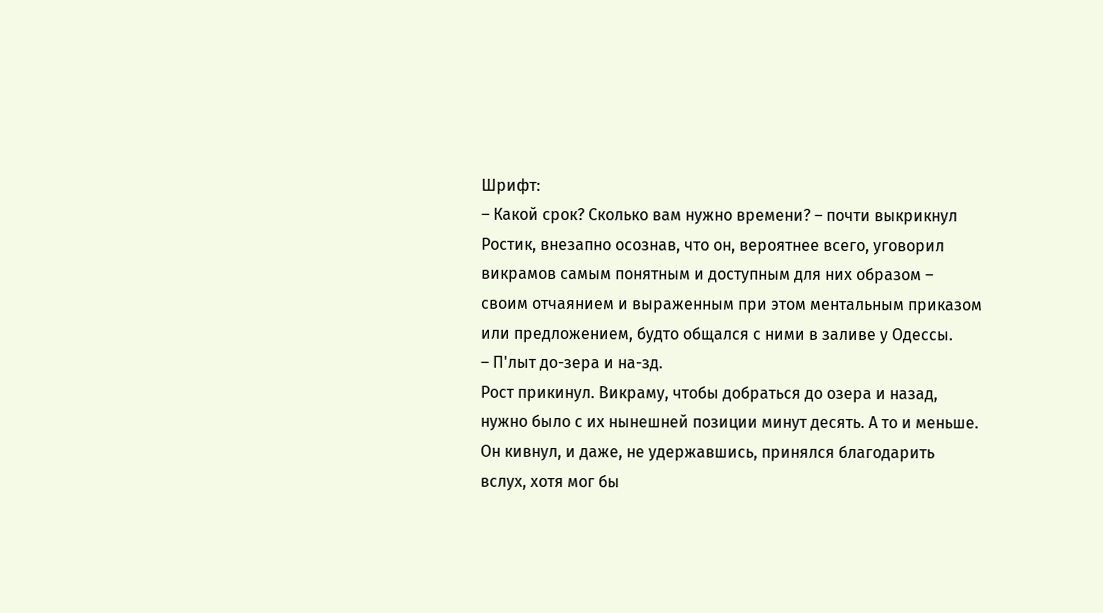Шрифт:
– Какой срок? Сколько вам нужно времени? – почти выкрикнул Ростик, внезапно осознав, что он, вероятнее всего, уговорил викрамов самым понятным и доступным для них образом – своим отчаянием и выраженным при этом ментальным приказом или предложением, будто общался с ними в заливе у Одессы.
– П'лыт до-зера и на-зд.
Рост прикинул. Викраму, чтобы добраться до озера и назад, нужно было с их нынешней позиции минут десять. А то и меньше. Он кивнул, и даже, не удержавшись, принялся благодарить вслух, хотя мог бы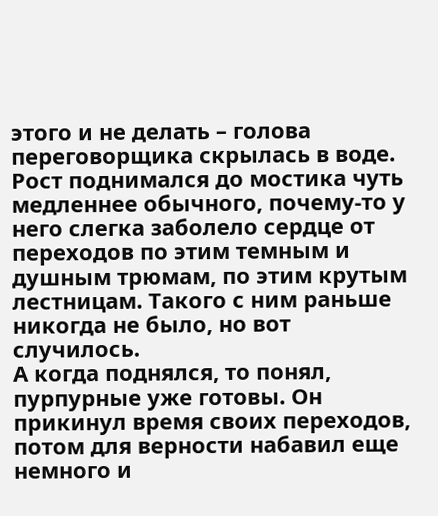этого и не делать – голова переговорщика скрылась в воде.
Рост поднимался до мостика чуть медленнее обычного, почему-то у него слегка заболело сердце от переходов по этим темным и душным трюмам, по этим крутым лестницам. Такого с ним раньше никогда не было, но вот случилось.
А когда поднялся, то понял, пурпурные уже готовы. Он прикинул время своих переходов, потом для верности набавил еще немного и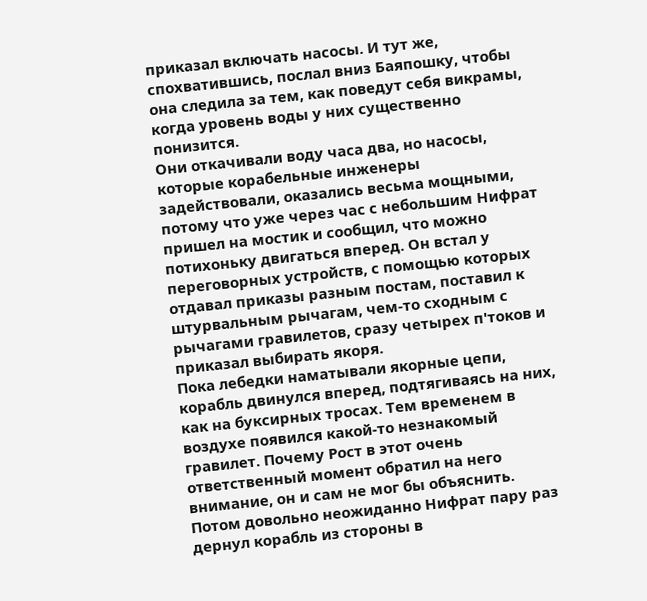приказал включать насосы. И тут же, спохватившись, послал вниз Баяпошку, чтобы она следила за тем, как поведут себя викрамы, когда уровень воды у них существенно понизится.
Они откачивали воду часа два, но насосы, которые корабельные инженеры задействовали, оказались весьма мощными, потому что уже через час с небольшим Нифрат пришел на мостик и сообщил, что можно потихоньку двигаться вперед. Он встал у переговорных устройств, с помощью которых отдавал приказы разным постам, поставил к штурвальным рычагам, чем-то сходным с рычагами гравилетов, сразу четырех п'токов и приказал выбирать якоря.
Пока лебедки наматывали якорные цепи, корабль двинулся вперед, подтягиваясь на них, как на буксирных тросах. Тем временем в воздухе появился какой-то незнакомый гравилет. Почему Рост в этот очень ответственный момент обратил на него внимание, он и сам не мог бы объяснить.
Потом довольно неожиданно Нифрат пару раз дернул корабль из стороны в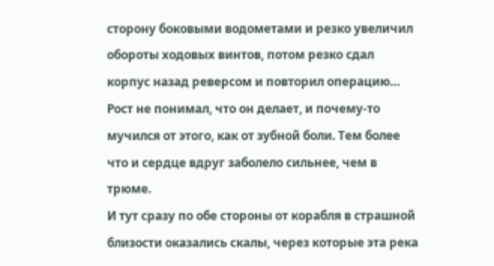сторону боковыми водометами и резко увеличил обороты ходовых винтов, потом резко сдал корпус назад реверсом и повторил операцию… Рост не понимал, что он делает, и почему-то мучился от этого, как от зубной боли. Тем более что и сердце вдруг заболело сильнее, чем в трюме.
И тут сразу по обе стороны от корабля в страшной близости оказались скалы, через которые эта река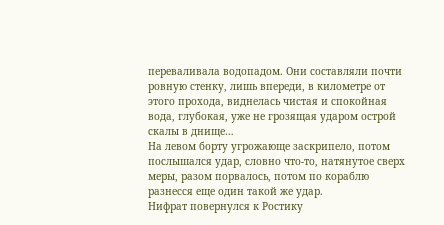переваливала водопадом. Они составляли почти ровную стенку, лишь впереди, в километре от этого прохода, виднелась чистая и спокойная вода, глубокая, уже не грозящая ударом острой скалы в днище…
На левом борту угрожающе заскрипело, потом послышался удар, словно что-то, натянутое сверх меры, разом порвалось, потом по кораблю разнесся еще один такой же удар.
Нифрат повернулся к Ростику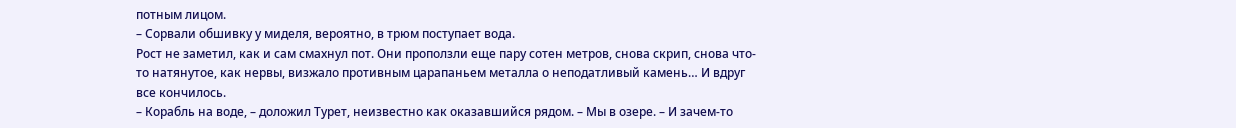потным лицом.
– Сорвали обшивку у миделя, вероятно, в трюм поступает вода.
Рост не заметил, как и сам смахнул пот. Они проползли еще пару сотен метров, снова скрип, снова что-то натянутое, как нервы, визжало противным царапаньем металла о неподатливый камень… И вдруг все кончилось.
– Корабль на воде, – доложил Турет, неизвестно как оказавшийся рядом. – Мы в озере. – И зачем-то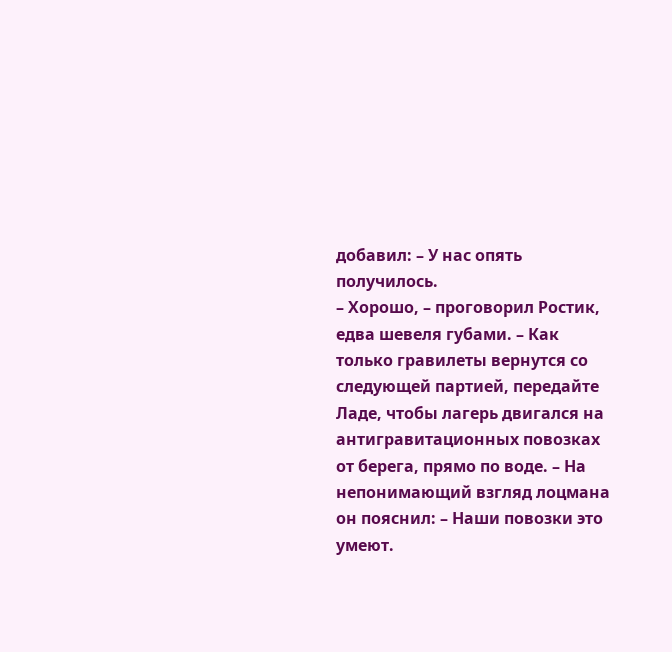добавил: – У нас опять получилось.
– Хорошо, – проговорил Ростик, едва шевеля губами. – Как только гравилеты вернутся со следующей партией, передайте Ладе, чтобы лагерь двигался на антигравитационных повозках от берега, прямо по воде. – На непонимающий взгляд лоцмана он пояснил: – Наши повозки это умеют.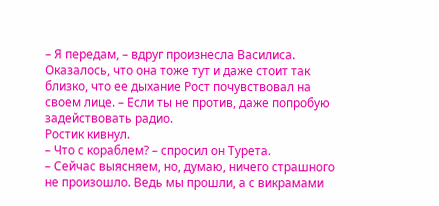– Я передам, – вдруг произнесла Василиса. Оказалось, что она тоже тут и даже стоит так близко, что ее дыхание Рост почувствовал на своем лице. – Если ты не против, даже попробую задействовать радио.
Ростик кивнул.
– Что с кораблем? – спросил он Турета.
– Сейчас выясняем, но, думаю, ничего страшного не произошло. Ведь мы прошли, а с викрамами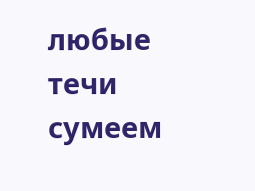любые течи сумеем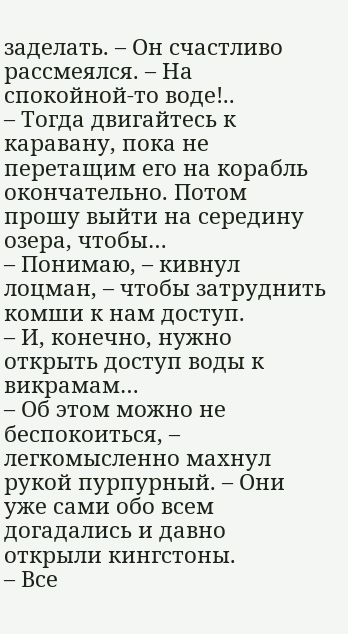заделать. – Он счастливо рассмеялся. – На спокойной-то воде!..
– Тогда двигайтесь к каравану, пока не перетащим его на корабль окончательно. Потом прошу выйти на середину озера, чтобы…
– Понимаю, – кивнул лоцман, – чтобы затруднить комши к нам доступ.
– И, конечно, нужно открыть доступ воды к викрамам…
– Об этом можно не беспокоиться, – легкомысленно махнул рукой пурпурный. – Они уже сами обо всем догадались и давно открыли кингстоны.
– Все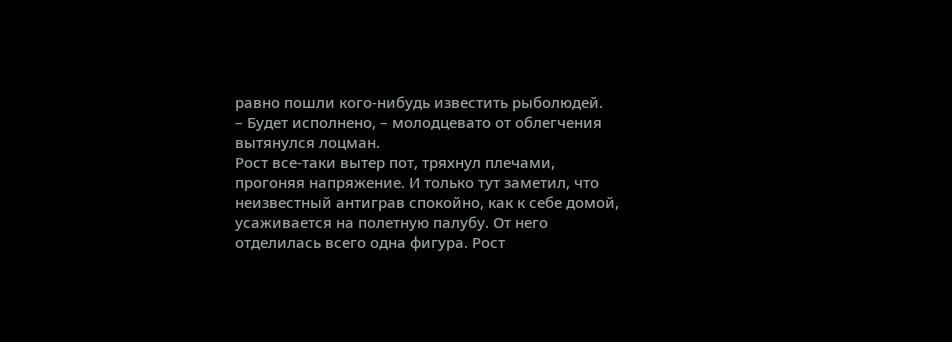равно пошли кого-нибудь известить рыболюдей.
– Будет исполнено, – молодцевато от облегчения вытянулся лоцман.
Рост все-таки вытер пот, тряхнул плечами, прогоняя напряжение. И только тут заметил, что неизвестный антиграв спокойно, как к себе домой, усаживается на полетную палубу. От него отделилась всего одна фигура. Рост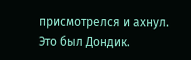присмотрелся и ахнул. Это был Дондик.